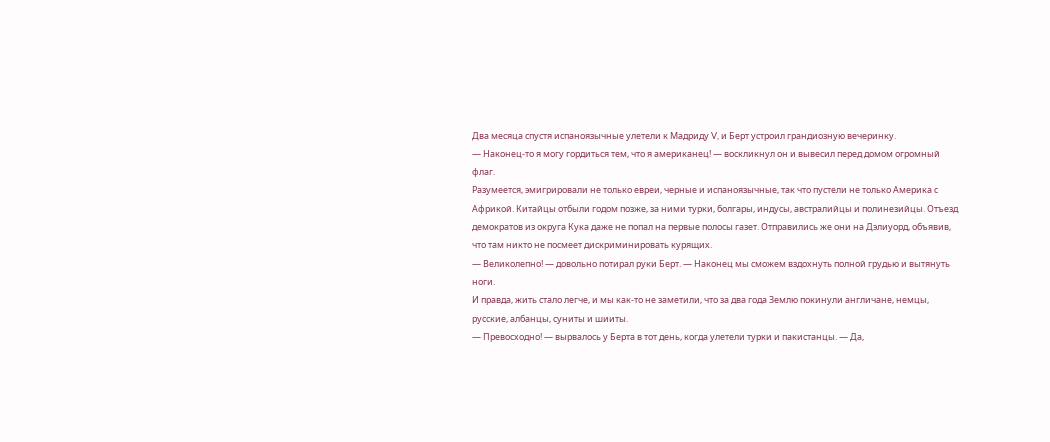Два месяца спустя испаноязычные улетели к Мадриду V, и Берт устроил грандиозную вечеринку.
— Наконец-то я могу гордиться тем, что я американец! — воскликнул он и вывесил перед домом огромный флаг.
Разумеется, эмигрировали не только евреи, черные и испаноязычные, так что пустели не только Америка с Африкой. Китайцы отбыли годом позже, за ними турки, болгары, индусы, австралийцы и полинезийцы. Отъезд демократов из округа Кука даже не попал на первые полосы газет. Отправились же они на Дэлиуорд, объявив, что там никто не посмеет дискриминировать курящих.
— Великолепно! — довольно потирал руки Берт. — Наконец мы сможем вздохнуть полной грудью и вытянуть ноги.
И правда, жить стало легче, и мы как-то не заметили, что за два года Землю покинули англичане, немцы, русские, албанцы, суниты и шииты.
— Превосходно! — вырвалось у Берта в тот день, когда улетели турки и пакистанцы. — Да,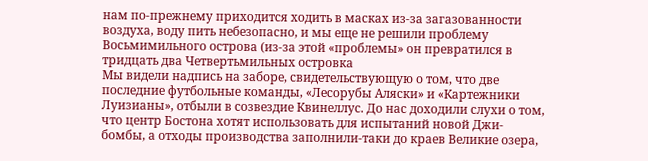нам по-прежнему приходится ходить в масках из-за загазованности воздуха, воду пить небезопасно, и мы еще не решили проблему Восьмимильного острова (из-за этой «проблемы» он превратился в тридцать два Четвертьмильных островка
Мы видели надпись на заборе, свидетельствующую о том, что две последние футбольные команды, «Лесорубы Аляски» и «Картежники Луизианы», отбыли в созвездие Квинеллус. До нас доходили слухи о том, что центр Бостона хотят использовать для испытаний новой Джи-бомбы, а отходы производства заполнили-таки до краев Великие озера,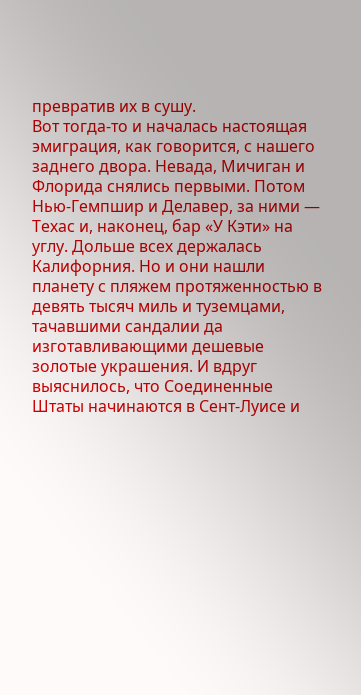превратив их в сушу.
Вот тогда-то и началась настоящая эмиграция, как говорится, с нашего заднего двора. Невада, Мичиган и Флорида снялись первыми. Потом Нью-Гемпшир и Делавер, за ними — Техас и, наконец, бар «У Кэти» на углу. Дольше всех держалась Калифорния. Но и они нашли планету с пляжем протяженностью в девять тысяч миль и туземцами, тачавшими сандалии да изготавливающими дешевые золотые украшения. И вдруг выяснилось, что Соединенные Штаты начинаются в Сент-Луисе и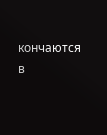кончаются в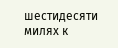шестидесяти милях к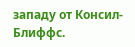западу от Консил-Блиффс.